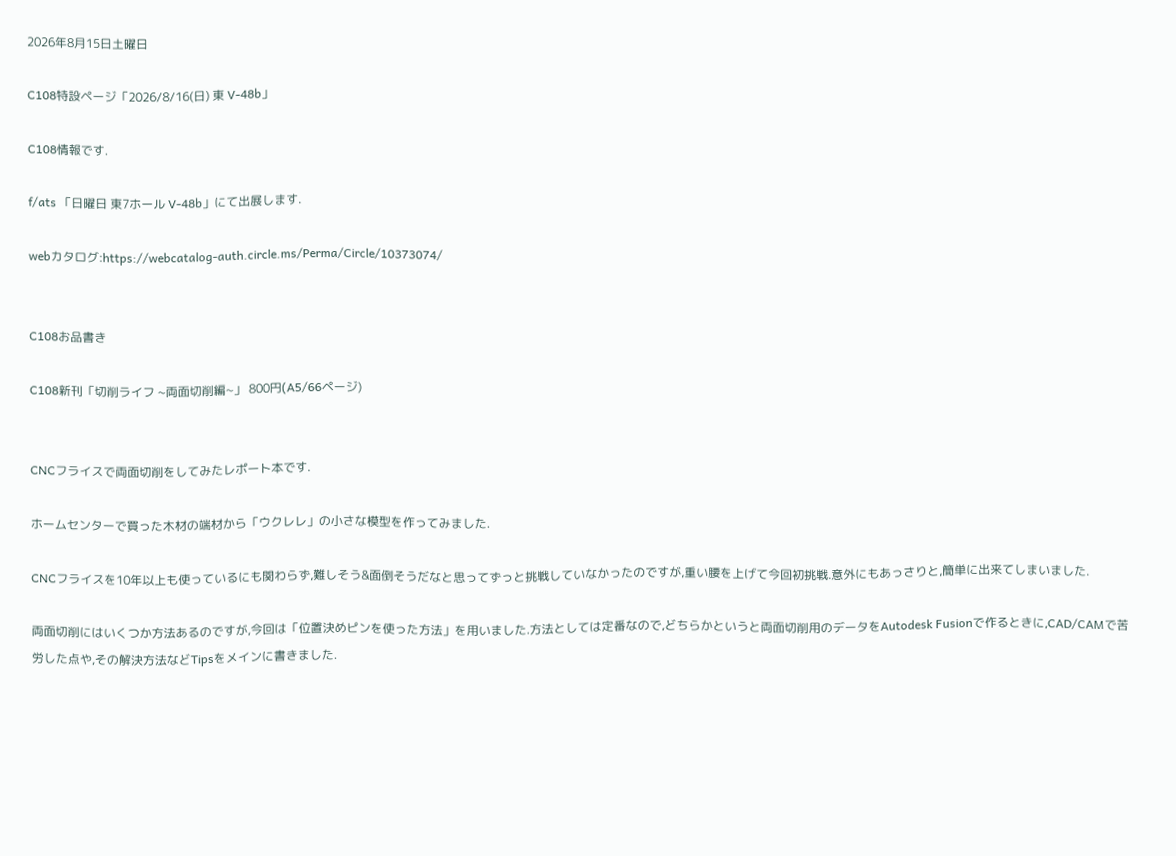2026年8月15日土曜日

C108特設ページ「2026/8/16(日) 東 V-48b」

C108情報です.

f/ats 「日曜日 東7ホール V-48b」にて出展します.

webカタログ:https://webcatalog-auth.circle.ms/Perma/Circle/10373074/


C108お品書き

C108新刊「切削ライフ ~両面切削編~」 800円(A5/66ページ)


CNCフライスで両面切削をしてみたレポート本です.

ホームセンターで買った木材の端材から「ウクレレ」の小さな模型を作ってみました.

CNCフライスを10年以上も使っているにも関わらず,難しそう&面倒そうだなと思ってずっと挑戦していなかったのですが,重い腰を上げて今回初挑戦.意外にもあっさりと,簡単に出来てしまいました.

両面切削にはいくつか方法あるのですが,今回は「位置決めピンを使った方法」を用いました.方法としては定番なので,どちらかというと両面切削用のデータをAutodesk Fusionで作るときに,CAD/CAMで苦労した点や,その解決方法などTipsをメインに書きました.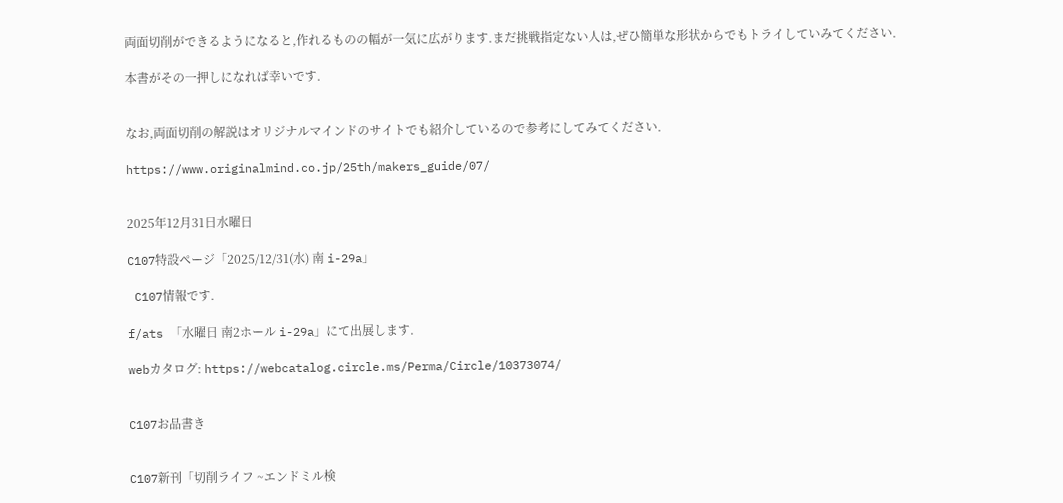両面切削ができるようになると,作れるものの幅が一気に広がります.まだ挑戦指定ない人は,ぜひ簡単な形状からでもトライしていみてください.

本書がその一押しになれば幸いです.


なお,両面切削の解説はオリジナルマインドのサイトでも紹介しているので参考にしてみてください.

https://www.originalmind.co.jp/25th/makers_guide/07/


2025年12月31日水曜日

C107特設ページ「2025/12/31(水) 南 i-29a」

 C107情報です.

f/ats 「水曜日 南2ホール i-29a」にて出展します.

webカタログ: https://webcatalog.circle.ms/Perma/Circle/10373074/


C107お品書き


C107新刊「切削ライフ ~エンドミル検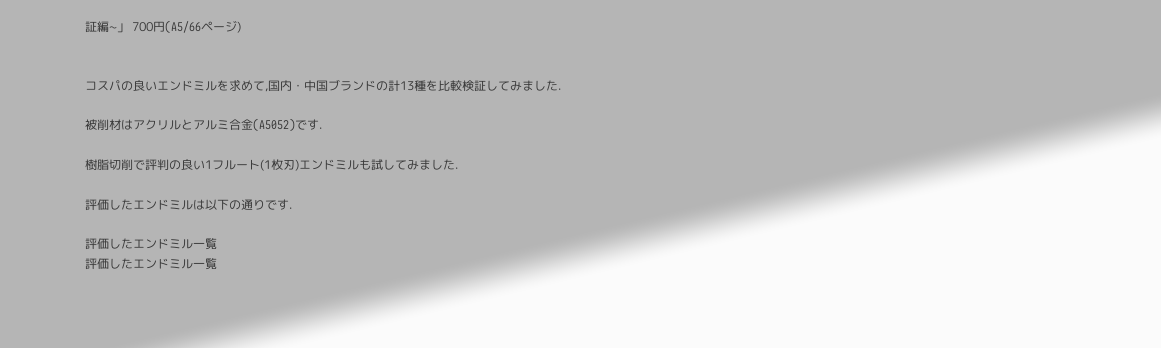証編~」 700円(A5/66ページ)


コスパの良いエンドミルを求めて,国内・中国ブランドの計13種を比較検証してみました.

被削材はアクリルとアルミ合金(A5052)です.

樹脂切削で評判の良い1フルート(1枚刃)エンドミルも試してみました.

評価したエンドミルは以下の通りです.

評価したエンドミル一覧
評価したエンドミル一覧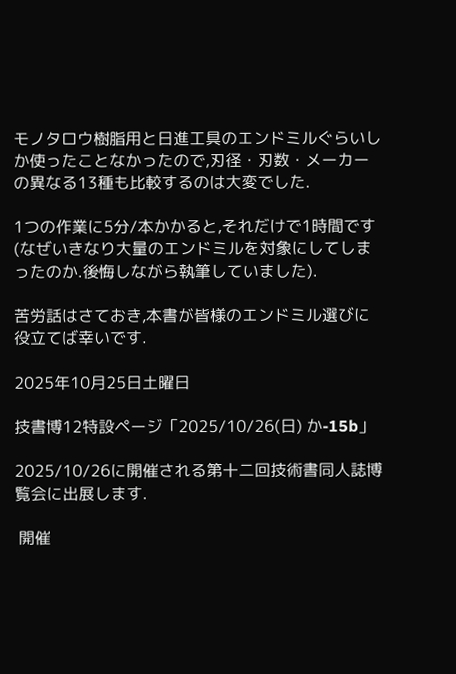モノタロウ樹脂用と日進工具のエンドミルぐらいしか使ったことなかったので,刃径・刃数・メーカーの異なる13種も比較するのは大変でした.

1つの作業に5分/本かかると,それだけで1時間です(なぜいきなり大量のエンドミルを対象にしてしまったのか.後悔しながら執筆していました).

苦労話はさておき,本書が皆様のエンドミル選びに役立てば幸いです.

2025年10月25日土曜日

技書博12特設ページ「2025/10/26(日) か-15b」

2025/10/26に開催される第十二回技術書同人誌博覧会に出展します.

 開催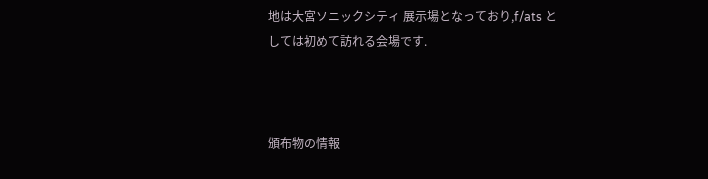地は大宮ソニックシティ 展示場となっており,f/ats としては初めて訪れる会場です.



頒布物の情報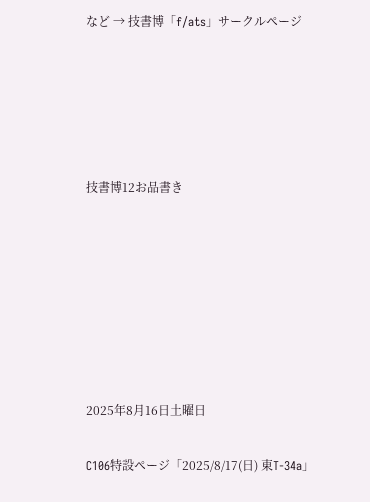など → 技書博「f/ats」サークルページ





技書博12お品書き







2025年8月16日土曜日

C106特設ページ「2025/8/17(日) 東T-34a」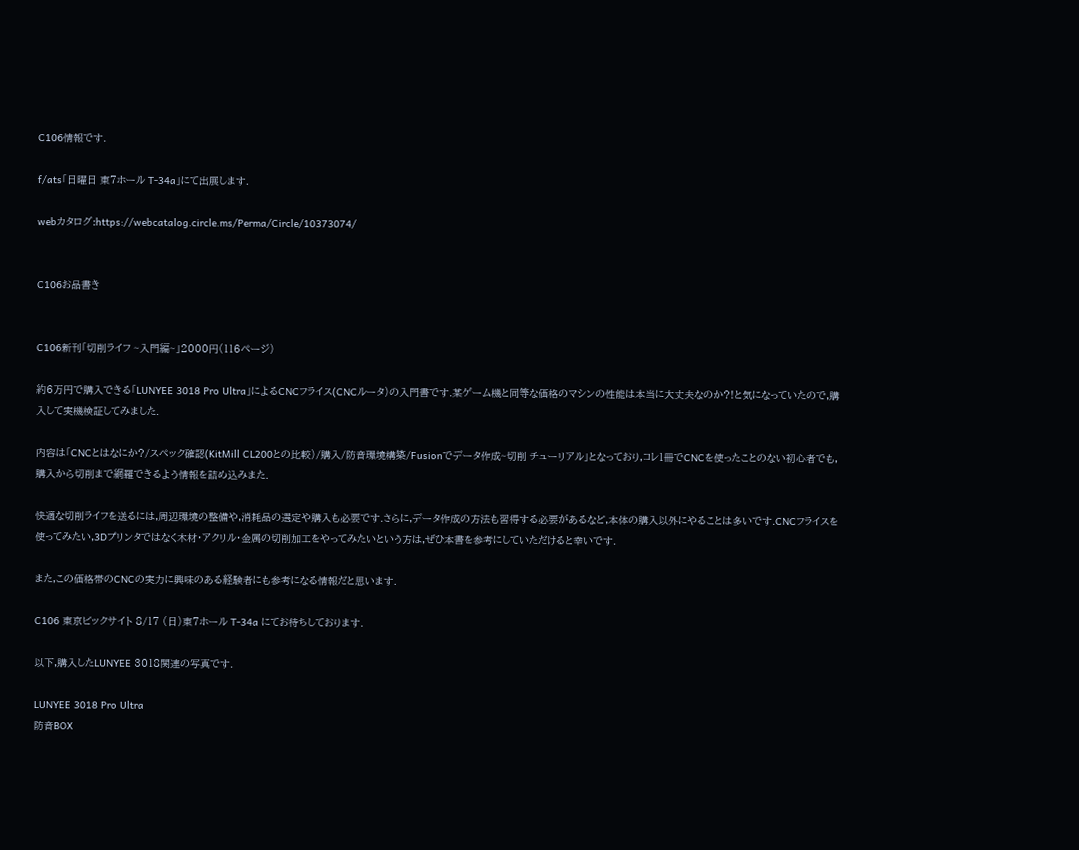C106情報です.

f/ats「日曜日 東7ホール T-34a」にて出展します.

webカタログ:https://webcatalog.circle.ms/Perma/Circle/10373074/


C106お品書き


C106新刊「切削ライフ ~入門編~」2000円(116ページ)

約6万円で購入できる「LUNYEE 3018 Pro Ultra」によるCNCフライス(CNCルータ)の入門書です.某ゲーム機と同等な価格のマシンの性能は本当に大丈夫なのか?!と気になっていたので,購入して実機検証してみました.

内容は「CNCとはなにか?/スペック確認(KitMill CL200との比較)/購入/防音環境構築/Fusionでデータ作成~切削 チューリアル」となっており,コレ1冊でCNCを使ったことのない初心者でも,購入から切削まで網羅できるよう情報を詰め込みまた.

快適な切削ライフを送るには,周辺環境の整備や,消耗品の選定や購入も必要です.さらに,データ作成の方法も習得する必要があるなど,本体の購入以外にやることは多いです.CNCフライスを使ってみたい,3Dプリンタではなく木材・アクリル・金属の切削加工をやってみたいという方は,ぜひ本書を参考にしていただけると幸いです.

また,この価格帯のCNCの実力に興味のある経験者にも参考になる情報だと思います.

C106 東京ビックサイト 8/17 (日)東7ホール T-34a にてお待ちしております.

以下,購入したLUNYEE 3018関連の写真です.

LUNYEE 3018 Pro Ultra
防音BOX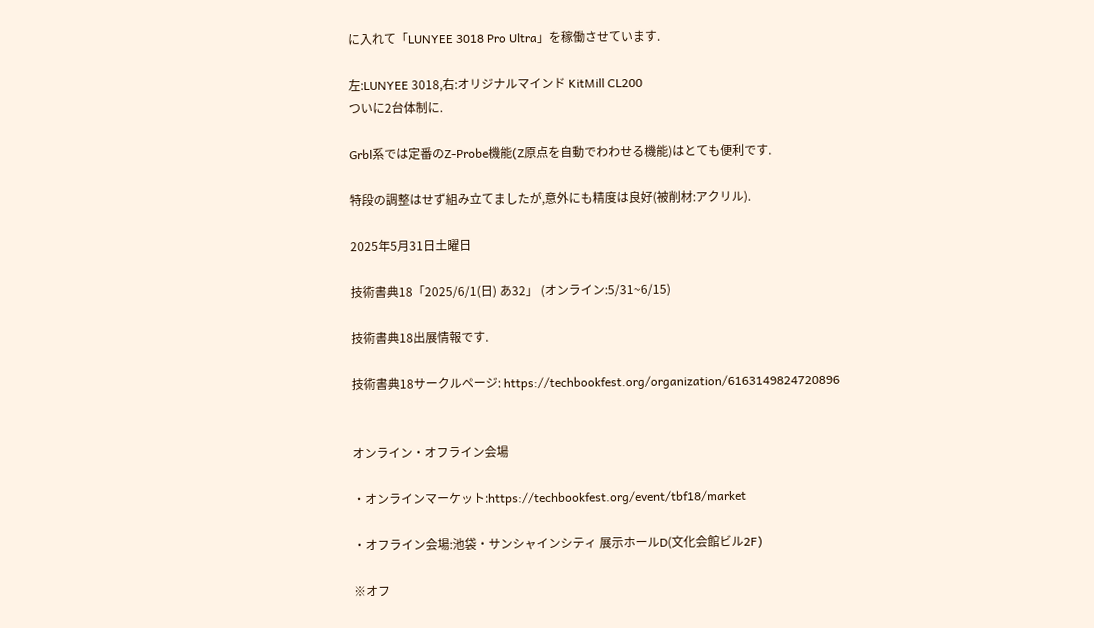に入れて「LUNYEE 3018 Pro Ultra」を稼働させています.

左:LUNYEE 3018,右:オリジナルマインド KitMill CL200
ついに2台体制に.

Grbl系では定番のZ-Probe機能(Z原点を自動でわわせる機能)はとても便利です.

特段の調整はせず組み立てましたが,意外にも精度は良好(被削材:アクリル).

2025年5月31日土曜日

技術書典18「2025/6/1(日) あ32」 (オンライン:5/31~6/15)

技術書典18出展情報です.

技術書典18サークルページ: https://techbookfest.org/organization/6163149824720896


オンライン・オフライン会場

・オンラインマーケット:https://techbookfest.org/event/tbf18/market

・オフライン会場:池袋・サンシャインシティ 展示ホールD(文化会館ビル2F)

※オフ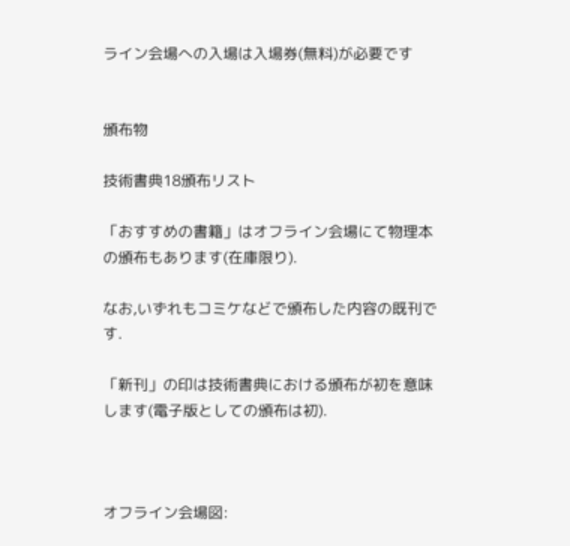ライン会場への入場は入場券(無料)が必要です


頒布物

技術書典18頒布リスト

「おすすめの書籍」はオフライン会場にて物理本の頒布もあります(在庫限り).

なお,いずれもコミケなどで頒布した内容の既刊です.

「新刊」の印は技術書典における頒布が初を意味します(電子版としての頒布は初).



オフライン会場図: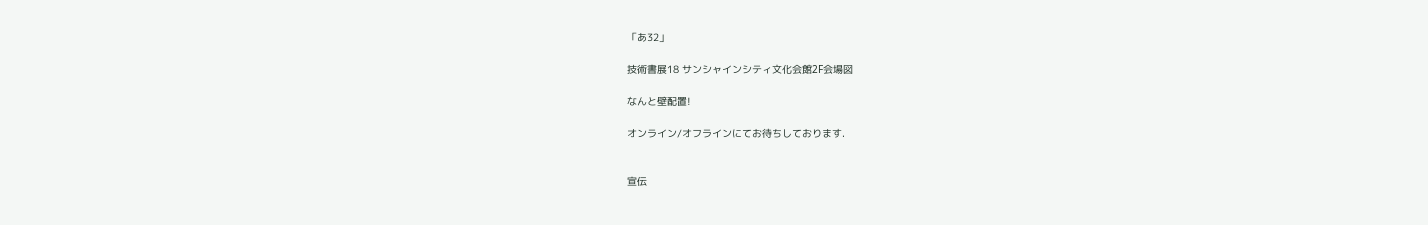「あ32」

技術書展18 サンシャインシティ文化会館2F会場図

なんと壁配置!

オンライン/オフラインにてお待ちしております.


宣伝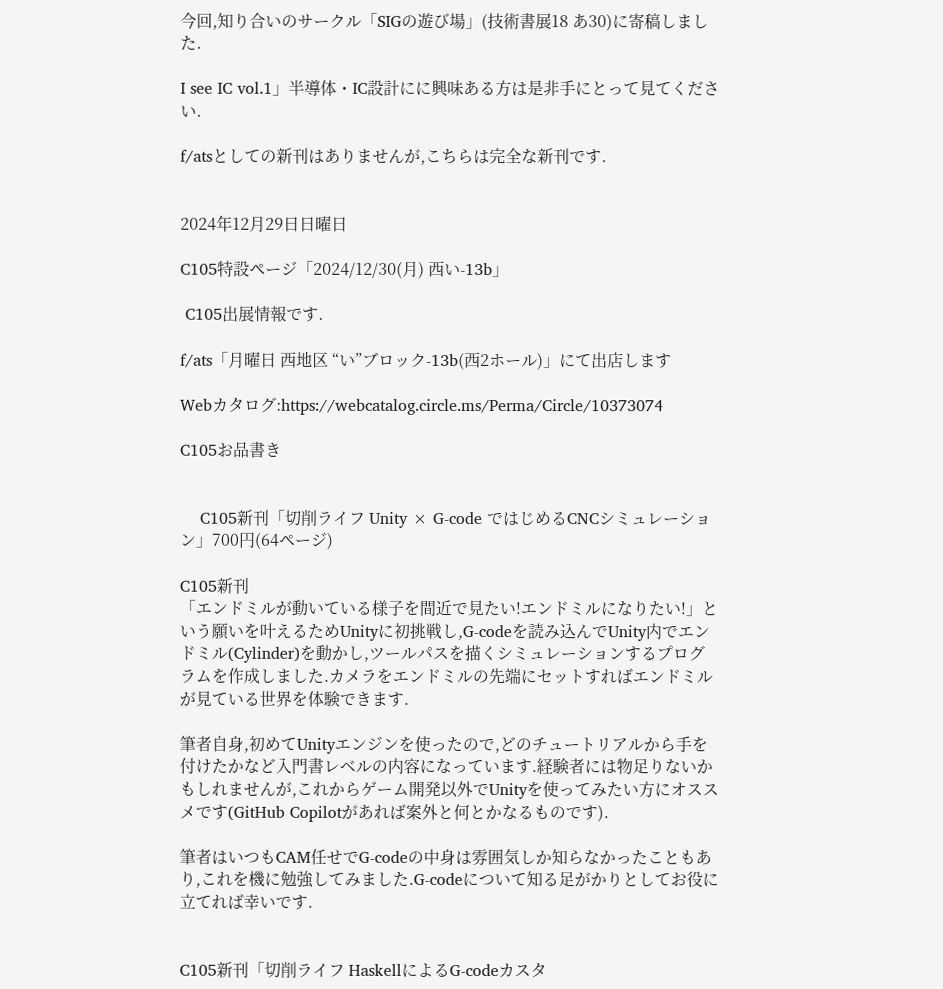今回,知り合いのサークル「SIGの遊び場」(技術書展18 あ30)に寄稿しました.

I see IC vol.1」半導体・IC設計にに興味ある方は是非手にとって見てください.

f/atsとしての新刊はありませんが,こちらは完全な新刊です.


2024年12月29日日曜日

C105特設ページ「2024/12/30(月) 西い-13b」

 C105出展情報です.

f/ats「月曜日 西地区 “い”ブロック-13b(西2ホール)」にて出店します

Webカタログ:https://webcatalog.circle.ms/Perma/Circle/10373074

C105お品書き


    C105新刊「切削ライフ Unity × G-code ではじめるCNCシミュレーション」700円(64ページ)

C105新刊
「エンドミルが動いている様子を間近で見たい!エンドミルになりたい!」という願いを叶えるためUnityに初挑戦し,G-codeを読み込んでUnity内でエンドミル(Cylinder)を動かし,ツールパスを描くシミュレーションするプログラムを作成しました.カメラをエンドミルの先端にセットすればエンドミルが見ている世界を体験できます.

筆者自身,初めてUnityエンジンを使ったので,どのチュートリアルから手を付けたかなど入門書レベルの内容になっています.経験者には物足りないかもしれませんが,これからゲーム開発以外でUnityを使ってみたい方にオススメです(GitHub Copilotがあれば案外と何とかなるものです).

筆者はいつもCAM任せでG-codeの中身は雰囲気しか知らなかったこともあり,これを機に勉強してみました.G-codeについて知る足がかりとしてお役に立てれば幸いです.


C105新刊「切削ライフ HaskellによるG-codeカスタ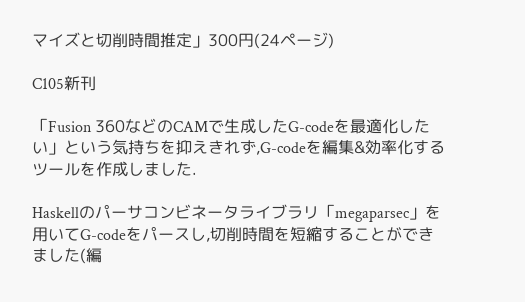マイズと切削時間推定」300円(24ページ)

C105新刊

「Fusion 360などのCAMで生成したG-codeを最適化したい」という気持ちを抑えきれず,G-codeを編集&効率化するツールを作成しました.

Haskellのパーサコンビネータライブラリ「megaparsec」を用いてG-codeをパースし,切削時間を短縮することができました(編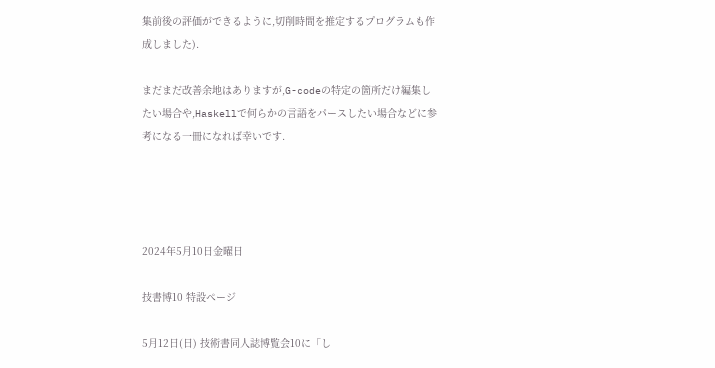集前後の評価ができるように,切削時間を推定するプログラムも作成しました).

まだまだ改善余地はありますが,G-codeの特定の箇所だけ編集したい場合や,Haskellで何らかの言語をパースしたい場合などに参考になる一冊になれば幸いです.




2024年5月10日金曜日

技書博10 特設ページ

5月12日(日) 技術書同人誌博覧会10に「し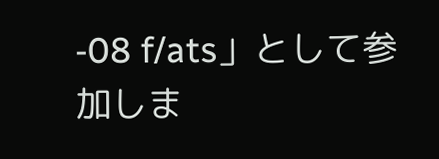-08 f/ats」として参加しま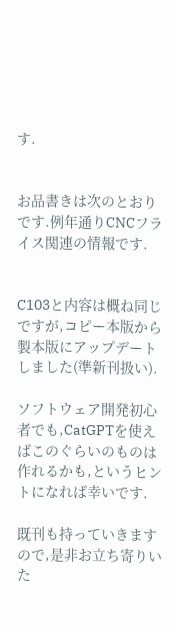す.


お品書きは次のとおりです.例年通りCNCフライス関連の情報です.


C103と内容は概ね同じですが,コピー本版から製本版にアップデートしました(準新刊扱い).

ソフトウェア開発初心者でも,CatGPTを使えばこのぐらいのものは作れるかも,というヒントになれば幸いです.

既刊も持っていきますので,是非お立ち寄りいた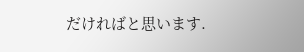だければと思います.